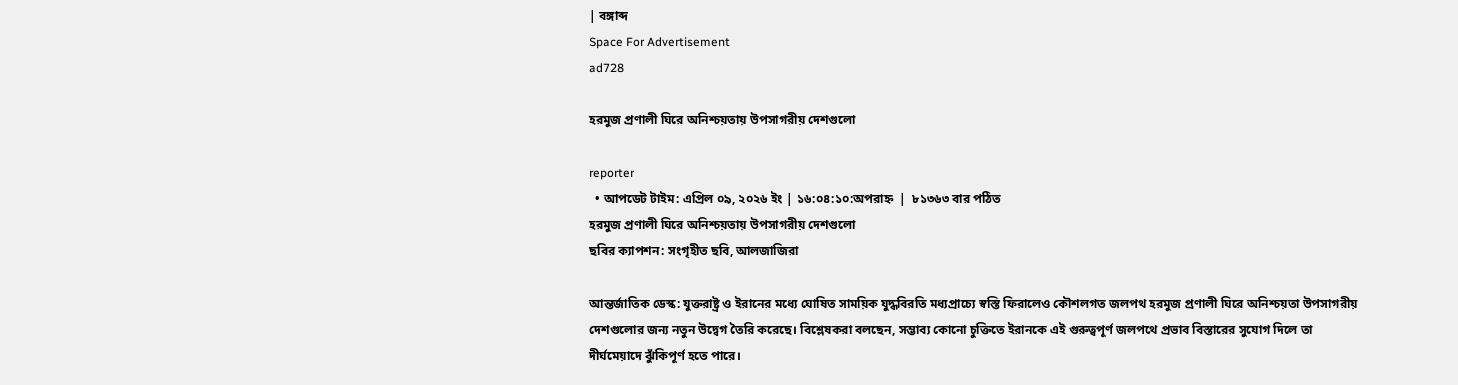| বঙ্গাব্দ
Space For Advertisement
ad728

হরমুজ প্রণালী ঘিরে অনিশ্চয়তায় উপসাগরীয় দেশগুলো

reporter
  • আপডেট টাইম: এপ্রিল ০৯, ২০২৬ ইং | ১৬:০৪:১০:অপরাহ্ন  |  ৮১৩৬৩ বার পঠিত
হরমুজ প্রণালী ঘিরে অনিশ্চয়তায় উপসাগরীয় দেশগুলো
ছবির ক্যাপশন: সংগৃহীত ছবি, আলজাজিরা

আন্তর্জাতিক ডেস্ক: যুক্তরাষ্ট্র ও ইরানের মধ্যে ঘোষিত সাময়িক যুদ্ধবিরতি মধ্যপ্রাচ্যে স্বস্তি ফিরালেও কৌশলগত জলপথ হরমুজ প্রণালী ঘিরে অনিশ্চয়তা উপসাগরীয় দেশগুলোর জন্য নতুন উদ্বেগ তৈরি করেছে। বিশ্লেষকরা বলছেন, সম্ভাব্য কোনো চুক্তিতে ইরানকে এই গুরুত্বপূর্ণ জলপথে প্রভাব বিস্তারের সুযোগ দিলে তা দীর্ঘমেয়াদে ঝুঁকিপূর্ণ হতে পারে।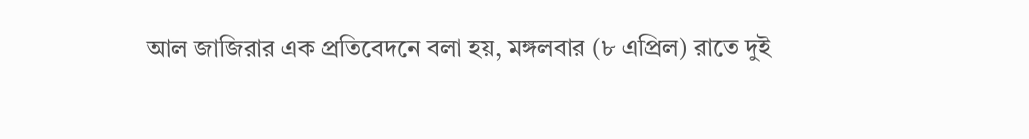আল জাজিরার এক প্রতিবেদনে বলা হয়, মঙ্গলবার (৮ এপ্রিল) রাতে দুই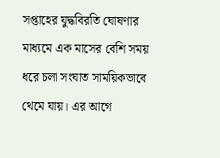সপ্তাহের যুদ্ধবিরতি ঘোষণার মাধ্যমে এক মাসের বেশি সময় ধরে চলা সংঘাত সাময়িকভাবে থেমে যায়। এর আগে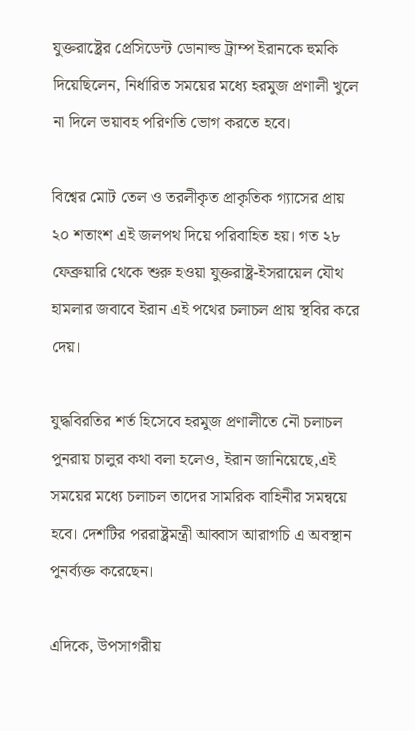যুক্তরাষ্ট্রের প্রেসিডেন্ট ডোনাল্ড ট্রাম্প ইরানকে হুমকি দিয়েছিলেন, নির্ধারিত সময়ের মধ্যে হরমুজ প্রণালী খুলে না দিলে ভয়াবহ পরিণতি ভোগ করতে হবে।

বিশ্বের মোট তেল ও তরলীকৃত প্রাকৃতিক গ্যাসের প্রায় ২০ শতাংশ এই জলপথ দিয়ে পরিবাহিত হয়। গত ২৮ ফেব্রুয়ারি থেকে শুরু হওয়া যুক্তরাষ্ট্র-ইসরায়েল যৌথ হামলার জবাবে ইরান এই পথের চলাচল প্রায় স্থবির করে দেয়।

যুদ্ধবিরতির শর্ত হিসেবে হরমুজ প্রণালীতে নৌ চলাচল পুনরায় চালুর কথা বলা হলেও, ইরান জানিয়েছে,এই সময়ের মধ্যে চলাচল তাদের সামরিক বাহিনীর সমন্বয়ে হবে। দেশটির পররাষ্ট্রমন্ত্রী আব্বাস আরাগচি এ অবস্থান পুনর্ব্যক্ত করেছেন।

এদিকে, উপসাগরীয়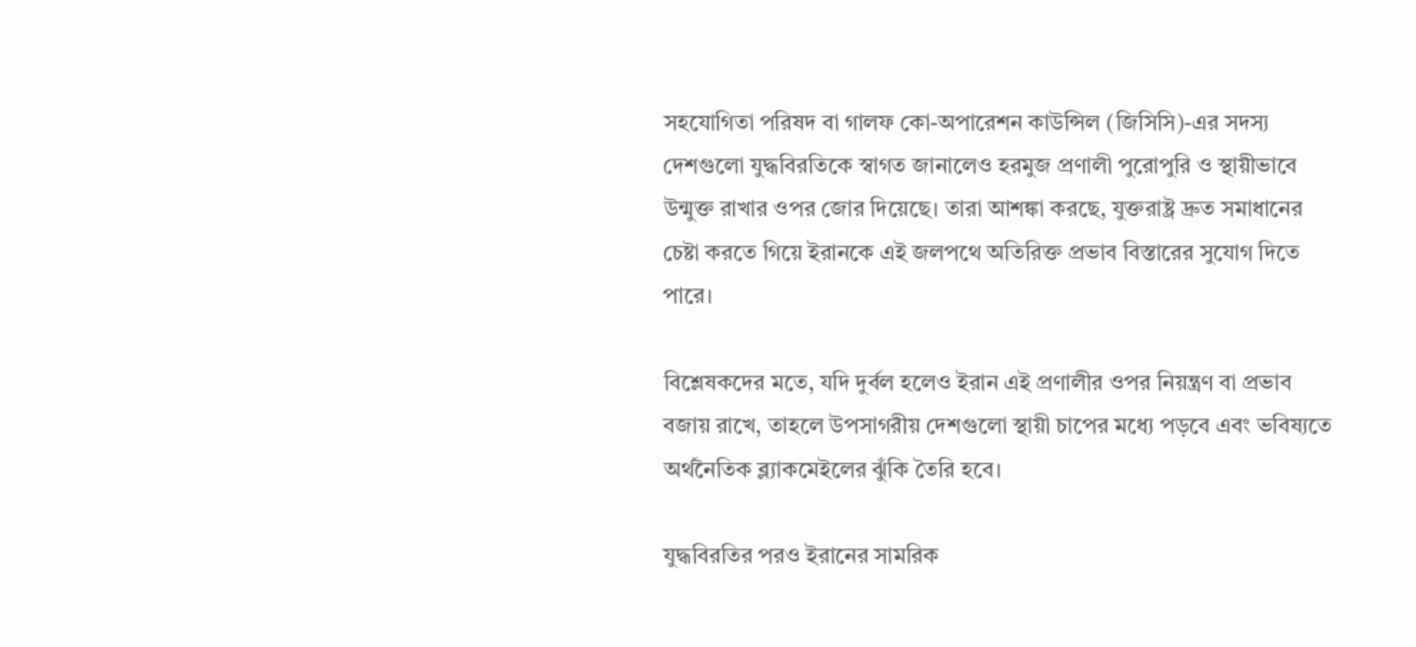সহযোগিতা পরিষদ বা গালফ কো-অপারেশন কাউন্সিল (জিসিসি)-এর সদস্য দেশগুলো যুদ্ধবিরতিকে স্বাগত জানালেও হরমুজ প্রণালী পুরোপুরি ও স্থায়ীভাবে উন্মুক্ত রাখার ওপর জোর দিয়েছে। তারা আশঙ্কা করছে, যুক্তরাষ্ট্র দ্রুত সমাধানের চেষ্টা করতে গিয়ে ইরানকে এই জলপথে অতিরিক্ত প্রভাব বিস্তারের সুযোগ দিতে পারে।

বিশ্লেষকদের মতে, যদি দুর্বল হলেও ইরান এই প্রণালীর ওপর নিয়ন্ত্রণ বা প্রভাব বজায় রাখে, তাহলে উপসাগরীয় দেশগুলো স্থায়ী চাপের মধ্যে পড়বে এবং ভবিষ্যতে অর্থনৈতিক ব্ল্যাকমেইলের ঝুঁকি তৈরি হবে।

যুদ্ধবিরতির পরও ইরানের সামরিক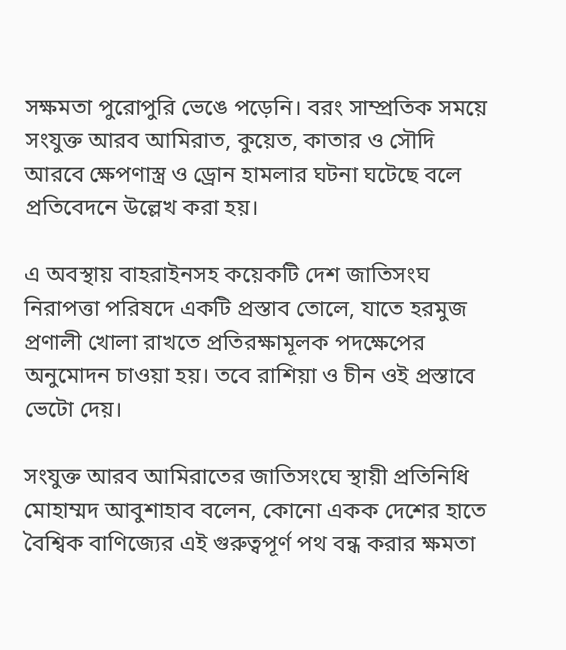সক্ষমতা পুরোপুরি ভেঙে পড়েনি। বরং সাম্প্রতিক সময়ে সংযুক্ত আরব আমিরাত, কুয়েত, কাতার ও সৌদি আরবে ক্ষেপণাস্ত্র ও ড্রোন হামলার ঘটনা ঘটেছে বলে প্রতিবেদনে উল্লেখ করা হয়।

এ অবস্থায় বাহরাইনসহ কয়েকটি দেশ জাতিসংঘ নিরাপত্তা পরিষদে একটি প্রস্তাব তোলে, যাতে হরমুজ প্রণালী খোলা রাখতে প্রতিরক্ষামূলক পদক্ষেপের অনুমোদন চাওয়া হয়। তবে রাশিয়া ও চীন ওই প্রস্তাবে ভেটো দেয়।

সংযুক্ত আরব আমিরাতের জাতিসংঘে স্থায়ী প্রতিনিধি মোহাম্মদ আবুশাহাব বলেন, কোনো একক দেশের হাতে বৈশ্বিক বাণিজ্যের এই গুরুত্বপূর্ণ পথ বন্ধ করার ক্ষমতা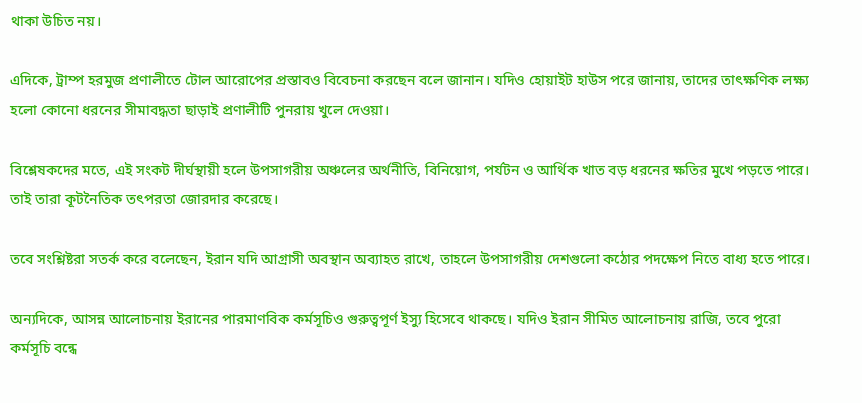থাকা উচিত নয়।

এদিকে, ট্রাম্প হরমুজ প্রণালীতে টোল আরোপের প্রস্তাবও বিবেচনা করছেন বলে জানান। যদিও হোয়াইট হাউস পরে জানায়, তাদের তাৎক্ষণিক লক্ষ্য হলো কোনো ধরনের সীমাবদ্ধতা ছাড়াই প্রণালীটি পুনরায় খুলে দেওয়া।

বিশ্লেষকদের মতে, এই সংকট দীর্ঘস্থায়ী হলে উপসাগরীয় অঞ্চলের অর্থনীতি, বিনিয়োগ, পর্যটন ও আর্থিক খাত বড় ধরনের ক্ষতির মুখে পড়তে পারে। তাই তারা কূটনৈতিক তৎপরতা জোরদার করেছে।

তবে সংশ্লিষ্টরা সতর্ক করে বলেছেন, ইরান যদি আগ্রাসী অবস্থান অব্যাহত রাখে, তাহলে উপসাগরীয় দেশগুলো কঠোর পদক্ষেপ নিতে বাধ্য হতে পারে।

অন্যদিকে, আসন্ন আলোচনায় ইরানের পারমাণবিক কর্মসূচিও গুরুত্বপূর্ণ ইস্যু হিসেবে থাকছে। যদিও ইরান সীমিত আলোচনায় রাজি, তবে পুরো কর্মসূচি বন্ধে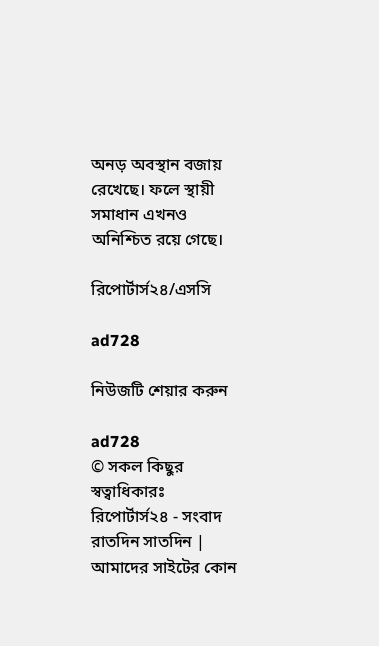অনড় অবস্থান বজায় রেখেছে। ফলে স্থায়ী সমাধান এখনও অনিশ্চিত রয়ে গেছে।

রিপোর্টার্স২৪/এসসি

ad728

নিউজটি শেয়ার করুন

ad728
© সকল কিছুর স্বত্বাধিকারঃ রিপোর্টার্স২৪ - সংবাদ রাতদিন সাতদিন | আমাদের সাইটের কোন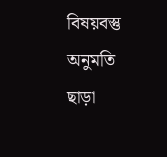বিষয়বস্তু অনুমতি ছাড়া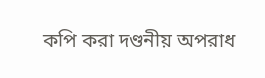কপি করা দণ্ডনীয় অপরাধ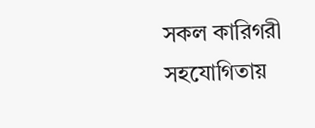সকল কারিগরী সহযোগিতায়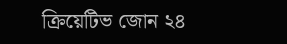ক্রিয়েটিভ জোন ২৪